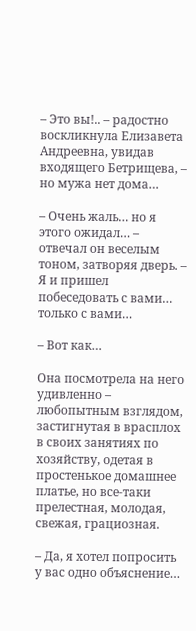– Это вы!.. – радостно воскликнула Елизавета Андреевна, увидав входящего Бетрищева, – но мужа нет дома…

– Очень жаль… но я этого ожидал… – отвечал он веселым тоном, затворяя дверь. – Я и пришел побеседовать с вами… только с вами…

– Вот как…

Она посмотрела на него удивленно – любопытным взглядом, застигнутая в врасплох в своих занятиях по хозяйству, одетая в простенькое домашнее платье, но все-таки прелестная, молодая, свежая, грациозная.

– Да, я хотел попросить у вас одно объяснение…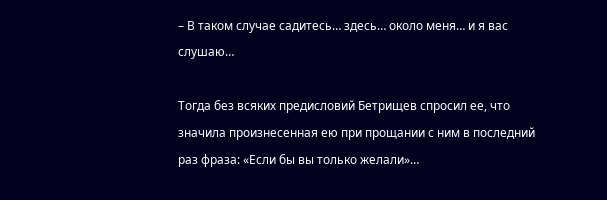– В таком случае садитесь… здесь… около меня… и я вас слушаю…

Тогда без всяких предисловий Бетрищев спросил ее, что значила произнесенная ею при прощании с ним в последний раз фраза: «Если бы вы только желали»…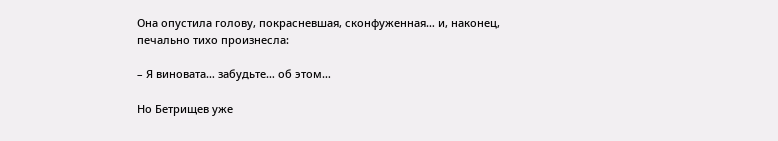Она опустила голову, покрасневшая, сконфуженная… и, наконец, печально тихо произнесла:

– Я виновата… забудьте… об этом…

Но Бетрищев уже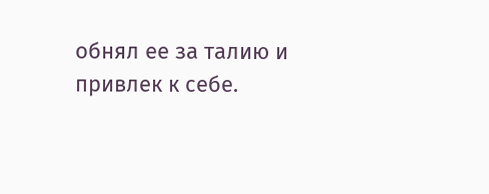обнял ее за талию и привлек к себе.